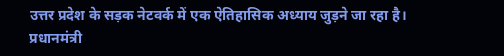उत्तर प्रदेश के सड़क नेटवर्क में एक ऐतिहासिक अध्याय जुड़ने जा रहा है। प्रधानमंत्री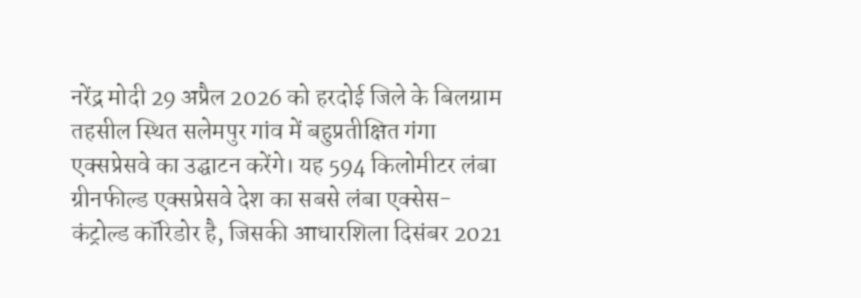नरेंद्र मोदी 29 अप्रैल 2026 को हरदोई जिले के बिलग्राम तहसील स्थित सलेमपुर गांव में बहुप्रतीक्षित गंगा एक्सप्रेसवे का उद्घाटन करेंगे। यह 594 किलोमीटर लंबा ग्रीनफील्ड एक्सप्रेसवे देश का सबसे लंबा एक्सेस-कंट्रोल्ड कॉरिडोर है, जिसकी आधारशिला दिसंबर 2021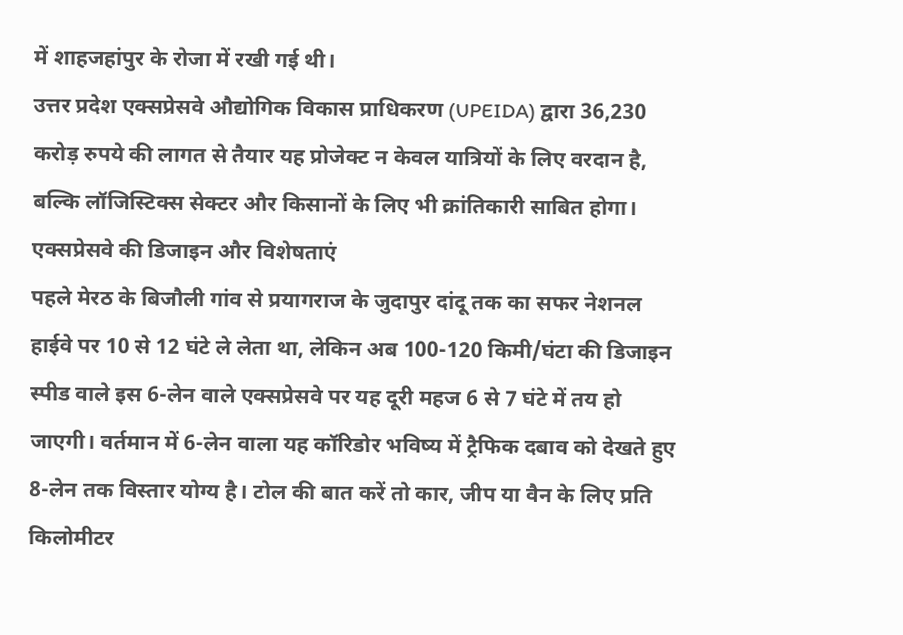में शाहजहांपुर के रोजा में रखी गई थी।
उत्तर प्रदेश एक्सप्रेसवे औद्योगिक विकास प्राधिकरण (UPEIDA) द्वारा 36,230 करोड़ रुपये की लागत से तैयार यह प्रोजेक्ट न केवल यात्रियों के लिए वरदान है, बल्कि लॉजिस्टिक्स सेक्टर और किसानों के लिए भी क्रांतिकारी साबित होगा।
एक्सप्रेसवे की डिजाइन और विशेषताएं
पहले मेरठ के बिजौली गांव से प्रयागराज के जुदापुर दांदू तक का सफर नेशनल हाईवे पर 10 से 12 घंटे ले लेता था, लेकिन अब 100-120 किमी/घंटा की डिजाइन स्पीड वाले इस 6-लेन वाले एक्सप्रेसवे पर यह दूरी महज 6 से 7 घंटे में तय हो जाएगी। वर्तमान में 6-लेन वाला यह कॉरिडोर भविष्य में ट्रैफिक दबाव को देखते हुए 8-लेन तक विस्तार योग्य है। टोल की बात करें तो कार, जीप या वैन के लिए प्रति किलोमीटर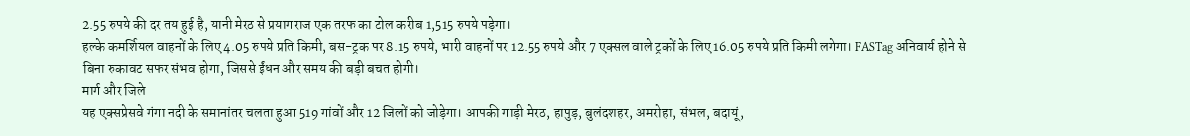2.55 रुपये की दर तय हुई है, यानी मेरठ से प्रयागराज एक तरफ का टोल करीब 1,515 रुपये पड़ेगा।
हल्के कमर्शियल वाहनों के लिए 4.05 रुपये प्रति किमी, बस-ट्रक पर 8.15 रुपये, भारी वाहनों पर 12.55 रुपये और 7 एक्सल वाले ट्रकों के लिए 16.05 रुपये प्रति किमी लगेगा। FASTag अनिवार्य होने से बिना रुकावट सफर संभव होगा, जिससे ईंधन और समय की बड़ी बचत होगी।
मार्ग और जिले
यह एक्सप्रेसवे गंगा नदी के समानांतर चलता हुआ 519 गांवों और 12 जिलों को जोड़ेगा। आपकी गाड़ी मेरठ, हापुड़, बुलंदशहर, अमरोहा, संभल, बदायूं,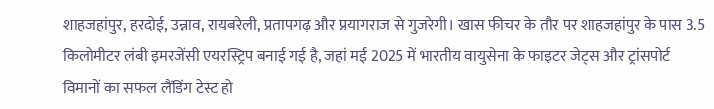शाहजहांपुर, हरदोई, उन्नाव, रायबरेली, प्रतापगढ़ और प्रयागराज से गुजरेगी। खास फीचर के तौर पर शाहजहांपुर के पास 3.5 किलोमीटर लंबी इमरजेंसी एयरस्ट्रिप बनाई गई है, जहां मई 2025 में भारतीय वायुसेना के फाइटर जेट्स और ट्रांसपोर्ट विमानों का सफल लैंडिंग टेस्ट हो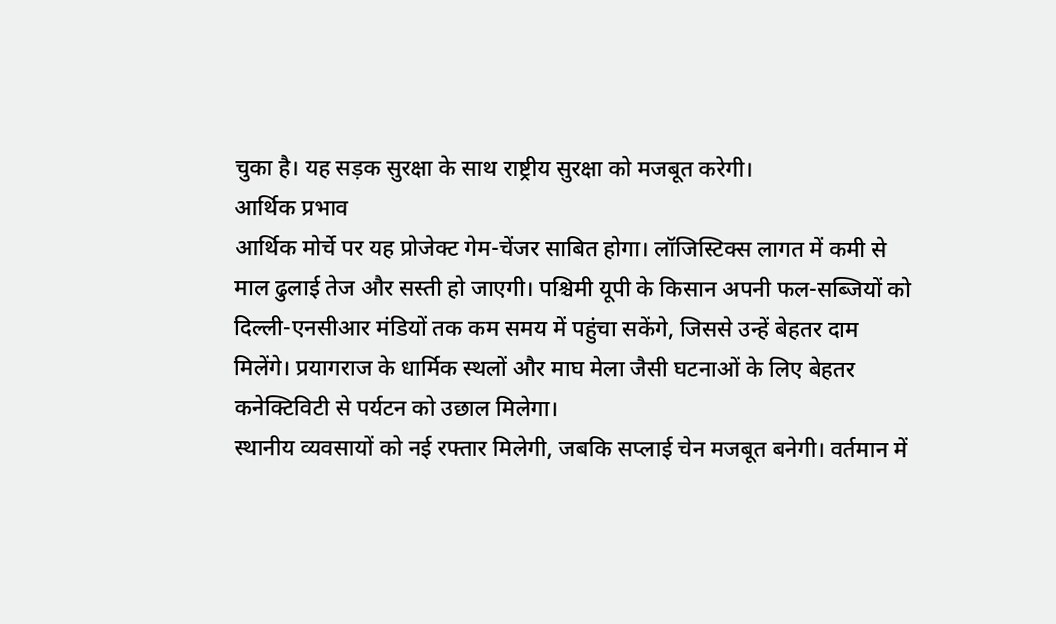चुका है। यह सड़क सुरक्षा के साथ राष्ट्रीय सुरक्षा को मजबूत करेगी।
आर्थिक प्रभाव
आर्थिक मोर्चे पर यह प्रोजेक्ट गेम-चेंजर साबित होगा। लॉजिस्टिक्स लागत में कमी से माल ढुलाई तेज और सस्ती हो जाएगी। पश्चिमी यूपी के किसान अपनी फल-सब्जियों को दिल्ली-एनसीआर मंडियों तक कम समय में पहुंचा सकेंगे, जिससे उन्हें बेहतर दाम मिलेंगे। प्रयागराज के धार्मिक स्थलों और माघ मेला जैसी घटनाओं के लिए बेहतर कनेक्टिविटी से पर्यटन को उछाल मिलेगा।
स्थानीय व्यवसायों को नई रफ्तार मिलेगी, जबकि सप्लाई चेन मजबूत बनेगी। वर्तमान में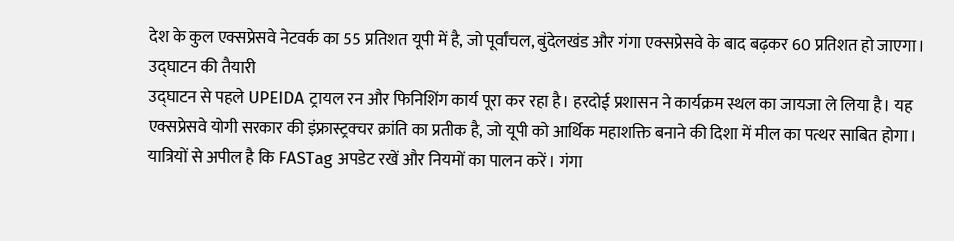देश के कुल एक्सप्रेसवे नेटवर्क का 55 प्रतिशत यूपी में है, जो पूर्वांचल, बुंदेलखंड और गंगा एक्सप्रेसवे के बाद बढ़कर 60 प्रतिशत हो जाएगा।
उद्घाटन की तैयारी
उद्घाटन से पहले UPEIDA ट्रायल रन और फिनिशिंग कार्य पूरा कर रहा है। हरदोई प्रशासन ने कार्यक्रम स्थल का जायजा ले लिया है। यह एक्सप्रेसवे योगी सरकार की इंफ्रास्ट्रक्चर क्रांति का प्रतीक है, जो यूपी को आर्थिक महाशक्ति बनाने की दिशा में मील का पत्थर साबित होगा। यात्रियों से अपील है कि FASTag अपडेट रखें और नियमों का पालन करें। गंगा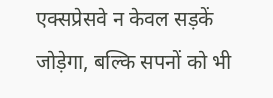एक्सप्रेसवे न केवल सड़कें जोड़ेगा, बल्कि सपनों को भी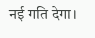नई गति देगा।